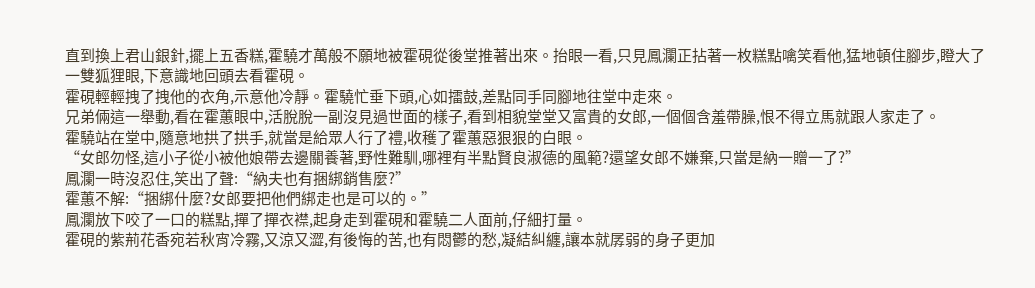直到換上君山銀針,擺上五香糕,霍驍才萬般不願地被霍硯從後堂推著出來。抬眼一看,只見鳳瀾正拈著一枚糕點噙笑看他,猛地頓住腳步,瞪大了一雙狐狸眼,下意識地回頭去看霍硯。
霍硯輕輕拽了拽他的衣角,示意他冷靜。霍驍忙垂下頭,心如擂鼓,差點同手同腳地往堂中走來。
兄弟倆這一舉動,看在霍蕙眼中,活脫脫一副沒見過世面的樣子,看到相貌堂堂又富貴的女郎,一個個含羞帶臊,恨不得立馬就跟人家走了。
霍驍站在堂中,隨意地拱了拱手,就當是給眾人行了禮,收穫了霍蕙惡狠狠的白眼。
“女郎勿怪,這小子從小被他娘帶去邊關養著,野性難馴,哪裡有半點賢良淑德的風範?還望女郎不嫌棄,只當是納一贈一了?”
鳳瀾一時沒忍住,笑出了聲:“納夫也有捆綁銷售麼?”
霍蕙不解:“捆綁什麼?女郎要把他們綁走也是可以的。”
鳳瀾放下咬了一口的糕點,撣了撣衣襟,起身走到霍硯和霍驍二人面前,仔細打量。
霍硯的紫荊花香宛若秋宵冷霧,又涼又澀,有後悔的苦,也有悶鬱的愁,凝結糾纏,讓本就孱弱的身子更加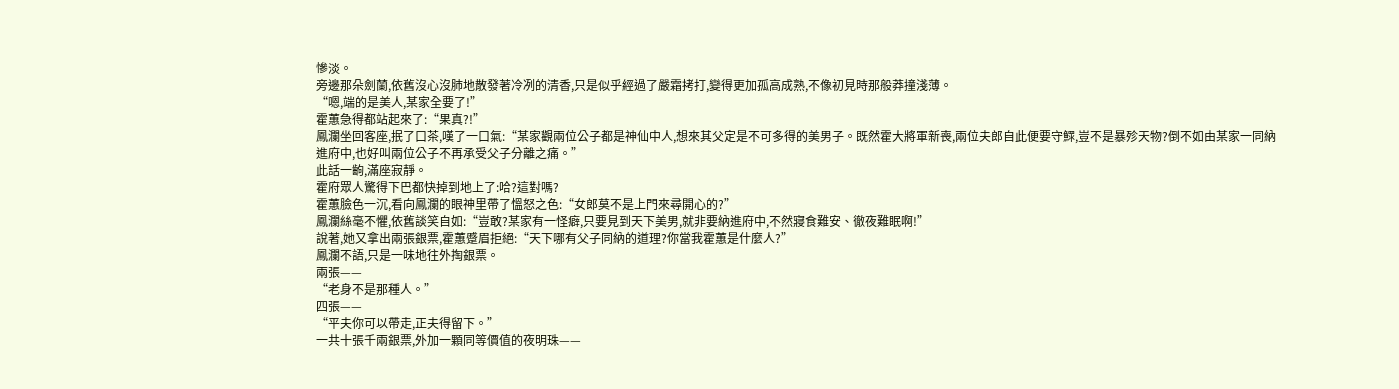慘淡。
旁邊那朵劍蘭,依舊沒心沒肺地散發著冷冽的清香,只是似乎經過了嚴霜拷打,變得更加孤高成熟,不像初見時那般莽撞淺薄。
“嗯,端的是美人,某家全要了!”
霍蕙急得都站起來了:“果真?!”
鳳瀾坐回客座,抿了口茶,嘆了一口氣:“某家觀兩位公子都是神仙中人,想來其父定是不可多得的美男子。既然霍大將軍新喪,兩位夫郎自此便要守鰥,豈不是暴殄天物?倒不如由某家一同納進府中,也好叫兩位公子不再承受父子分離之痛。”
此話一齣,滿座寂靜。
霍府眾人驚得下巴都快掉到地上了:哈?這對嗎?
霍蕙臉色一沉,看向鳳瀾的眼神里帶了慍怒之色:“女郎莫不是上門來尋開心的?”
鳳瀾絲毫不懼,依舊談笑自如:“豈敢?某家有一怪癖,只要見到天下美男,就非要納進府中,不然寢食難安、徹夜難眠啊!”
說著,她又拿出兩張銀票,霍蕙蹙眉拒絕:“天下哪有父子同納的道理?你當我霍蕙是什麼人?”
鳳瀾不語,只是一味地往外掏銀票。
兩張——
“老身不是那種人。”
四張——
“平夫你可以帶走,正夫得留下。”
一共十張千兩銀票,外加一顆同等價值的夜明珠——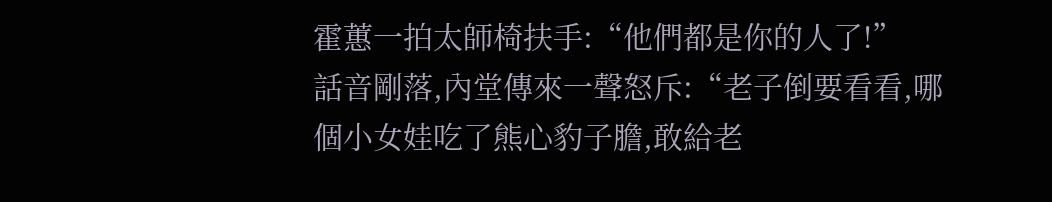霍蕙一拍太師椅扶手:“他們都是你的人了!”
話音剛落,內堂傳來一聲怒斥:“老子倒要看看,哪個小女娃吃了熊心豹子膽,敢給老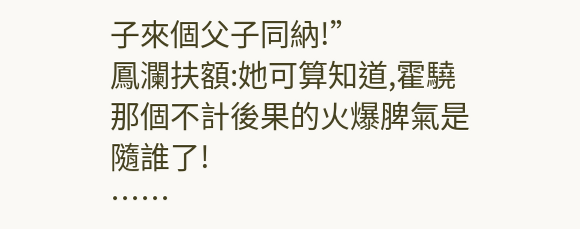子來個父子同納!”
鳳瀾扶額:她可算知道,霍驍那個不計後果的火爆脾氣是隨誰了!
……